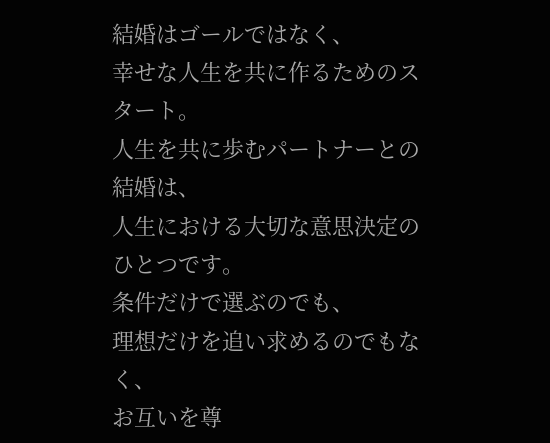結婚はゴールではなく、
幸せな人生を共に作るためのスタート。
人生を共に歩むパートナーとの結婚は、
人生における大切な意思決定のひとつです。
条件だけで選ぶのでも、
理想だけを追い求めるのでもなく、
お互いを尊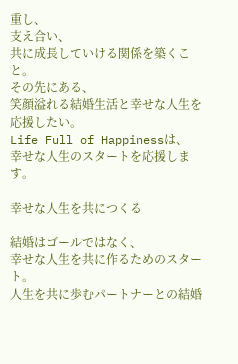重し、
支え合い、
共に成長していける関係を築くこと。
その先にある、
笑顔溢れる結婚生活と幸せな人生を応援したい。
Life Full of Happinessは、
幸せな人生のスタートを応援します。

幸せな人生を共につくる

結婚はゴールではなく、
幸せな人生を共に作るためのスタート。
人生を共に歩むパートナーとの結婚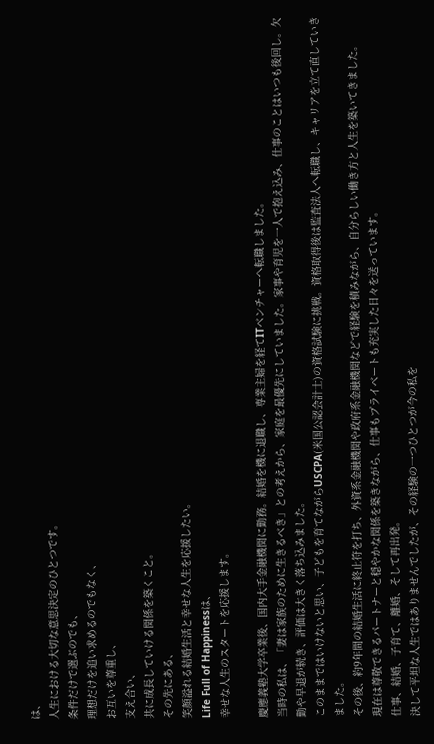は、
人生における大切な意思決定のひとつです。
条件だけで選ぶのでも、
理想だけを追い求めるのでもなく、
お互いを尊重し、
支え合い、
共に成長していける関係を築くこと。
その先にある、
笑顔溢れる結婚生活と幸せな人生を応援したい。
Life Full of Happinessは、
幸せな人生のスタートを応援します。

慶應義塾大学卒業後、国内大手金融機関に勤務。結婚を機に退職し、専業主婦を経てITベンチャーへ転職しました。
当時の私は、「妻は家族のために生きるべき」との考えから、家庭を最優先にしていました。家事や育児を一人で抱え込み、仕事のことはいつも後回し。欠勤や早退が続き、評価は大きく落ち込みました。
このままではいけないと思い、子どもを育てながらUSCPA(米国公認会計士)の資格試験に挑戦。資格取得後は監査法人へ転職し、キャリアを立て直していきました。
その後、約9年間の結婚生活に終止符を打ち、外資系金融機関や政府系金融機関などで経験を積みながら、自分らしい働き方と人生を築いてきました。
現在は尊敬できるパートナーと穏やかな関係を築きながら、仕事もプライベートも充実した日々を送っています。
仕事、結婚、子育て、離婚、そして再出発。
決して平坦な人生ではありませんでしたが、その経験の一つひとつが今の私を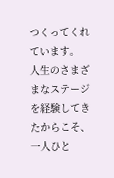つくってくれています。
人生のさまざまなステージを経験してきたからこそ、一人ひと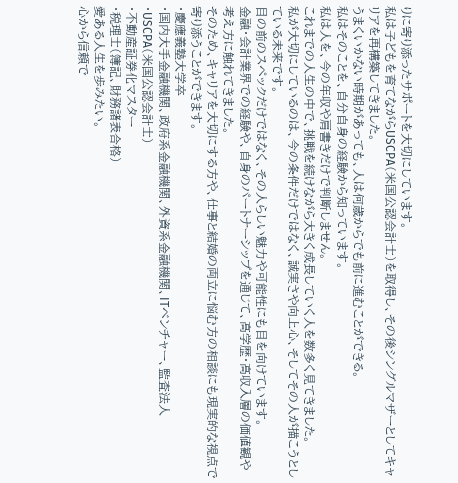りに寄り添ったサポートを大切にしています。
私は子どもを育てながらUSCPA(米国公認会計士)を取得し、その後シングルマザーとしてキャリアを再構築してきました。
うまくいかない時期があっても、人は何歳からでも前に進むことができる。
私はそのことを、自分自身の経験から知っています。
私は人を、今の年収や肩書きだけで判断しません。
これまでの人生の中で、挑戦を続けながら大きく成長していく人を数多く見てきました。
私が大切にしているのは、今の条件だけではなく、誠実さや向上心、そしてその人が描こうとしている未来です。
目の前のスペックだけではなく、その人らしい魅力や可能性にも目を向けています。
金融・会計業界での経験や、自身のパートナーシップを通じて、高学歴・高収入層の価値観や考え方に触れてきました。
そのため、キャリアを大切にする方や、仕事と結婚の両立に悩む方の相談にも現実的な視点で寄り添うことができます。
・慶應義塾大学卒
・国内大手金融機関、政府系金融機関、外資系金融機関、ITベンチャー、監査法人
・USCPA(米国公認会計士)
・不動産証券化マスター
・税理士(簿記、財務諸表合格)
愛ある人生を歩みたい。
心から信頼で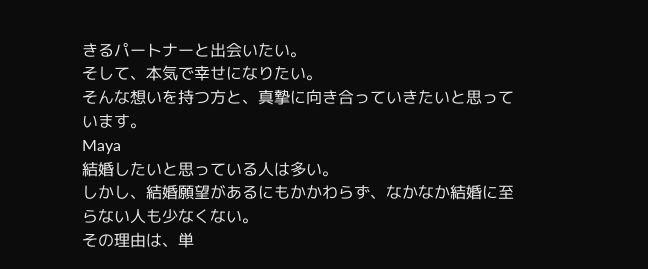きるパートナーと出会いたい。
そして、本気で幸せになりたい。
そんな想いを持つ方と、真摯に向き合っていきたいと思っています。
Maya
結婚したいと思っている人は多い。
しかし、結婚願望があるにもかかわらず、なかなか結婚に至らない人も少なくない。
その理由は、単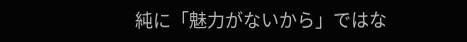純に「魅力がないから」ではな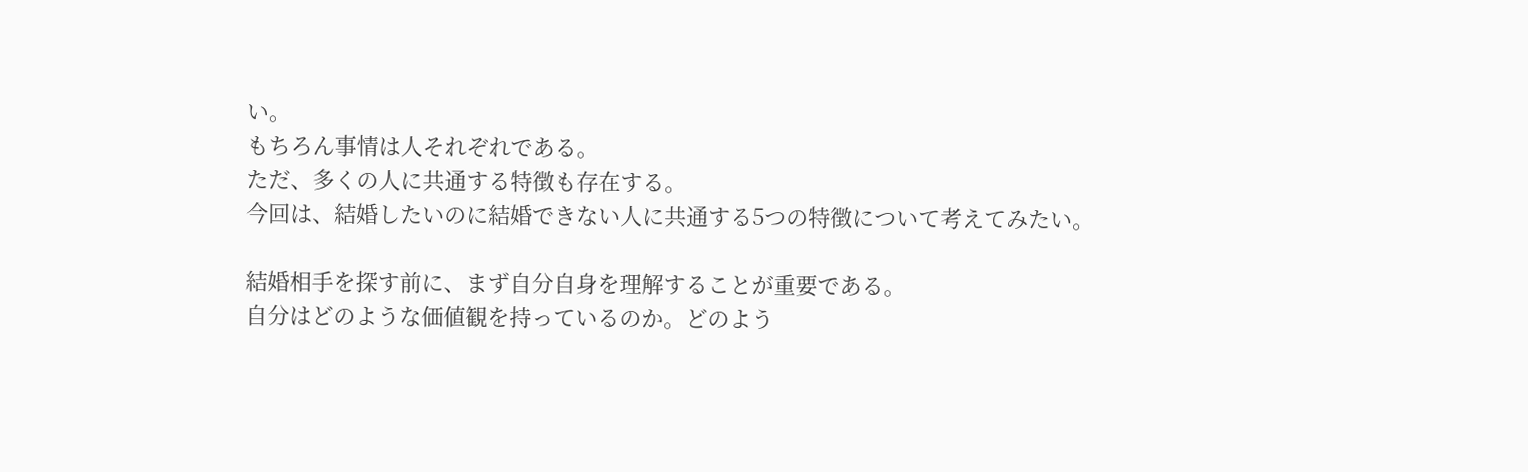い。
もちろん事情は人それぞれである。
ただ、多くの人に共通する特徴も存在する。
今回は、結婚したいのに結婚できない人に共通する5つの特徴について考えてみたい。

結婚相手を探す前に、まず自分自身を理解することが重要である。
自分はどのような価値観を持っているのか。どのよう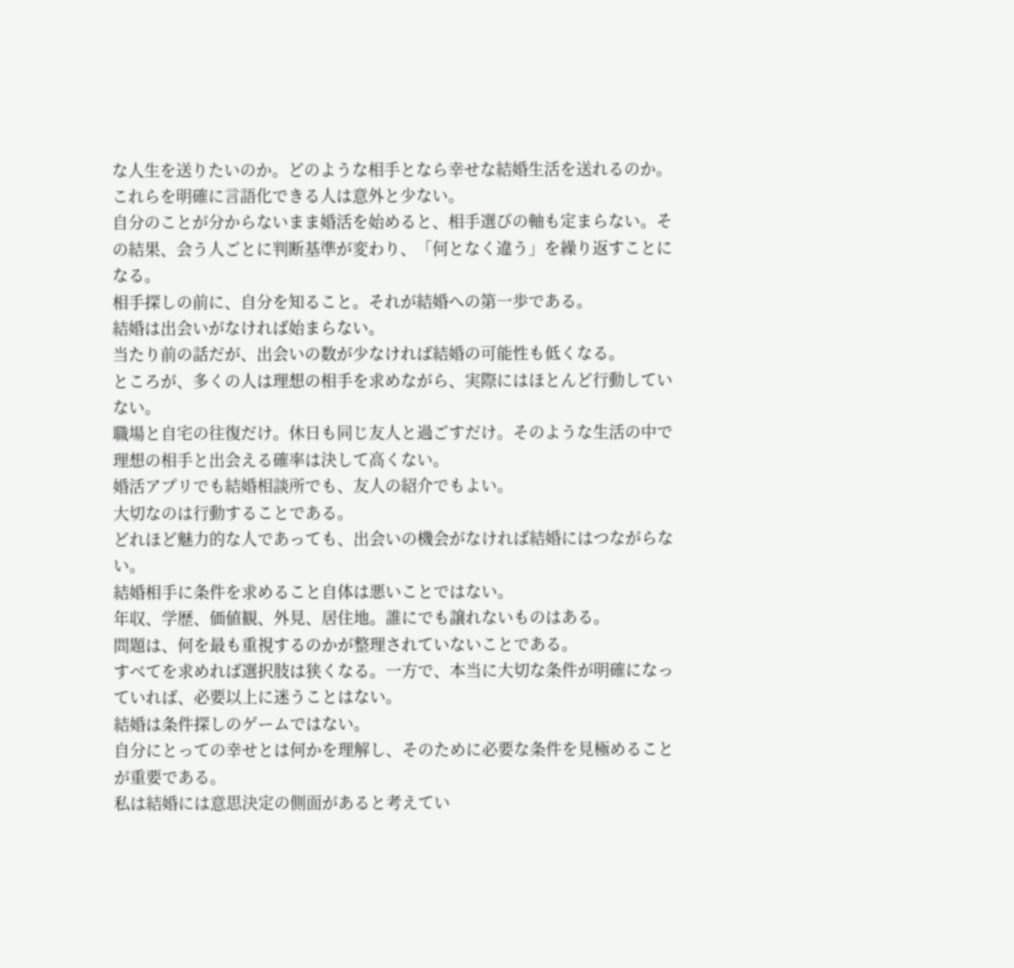な人生を送りたいのか。どのような相手となら幸せな結婚生活を送れるのか。
これらを明確に言語化できる人は意外と少ない。
自分のことが分からないまま婚活を始めると、相手選びの軸も定まらない。その結果、会う人ごとに判断基準が変わり、「何となく違う」を繰り返すことになる。
相手探しの前に、自分を知ること。それが結婚への第一歩である。
結婚は出会いがなければ始まらない。
当たり前の話だが、出会いの数が少なければ結婚の可能性も低くなる。
ところが、多くの人は理想の相手を求めながら、実際にはほとんど行動していない。
職場と自宅の往復だけ。休日も同じ友人と過ごすだけ。そのような生活の中で理想の相手と出会える確率は決して高くない。
婚活アプリでも結婚相談所でも、友人の紹介でもよい。
大切なのは行動することである。
どれほど魅力的な人であっても、出会いの機会がなければ結婚にはつながらない。
結婚相手に条件を求めること自体は悪いことではない。
年収、学歴、価値観、外見、居住地。誰にでも譲れないものはある。
問題は、何を最も重視するのかが整理されていないことである。
すべてを求めれば選択肢は狭くなる。一方で、本当に大切な条件が明確になっていれば、必要以上に迷うことはない。
結婚は条件探しのゲームではない。
自分にとっての幸せとは何かを理解し、そのために必要な条件を見極めることが重要である。
私は結婚には意思決定の側面があると考えてい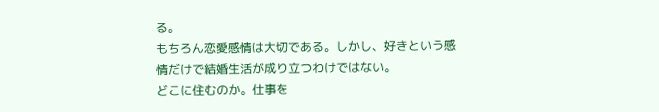る。
もちろん恋愛感情は大切である。しかし、好きという感情だけで結婚生活が成り立つわけではない。
どこに住むのか。仕事を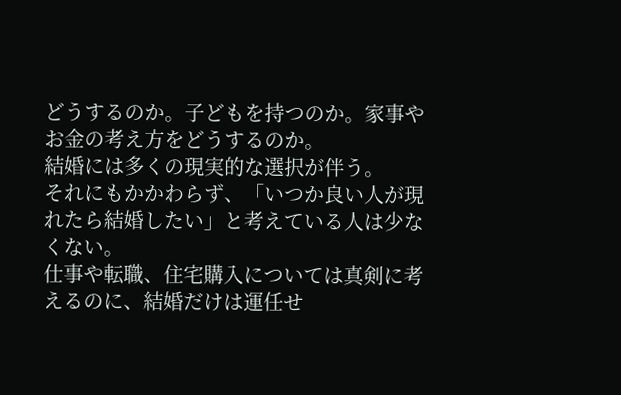どうするのか。子どもを持つのか。家事やお金の考え方をどうするのか。
結婚には多くの現実的な選択が伴う。
それにもかかわらず、「いつか良い人が現れたら結婚したい」と考えている人は少なくない。
仕事や転職、住宅購入については真剣に考えるのに、結婚だけは運任せ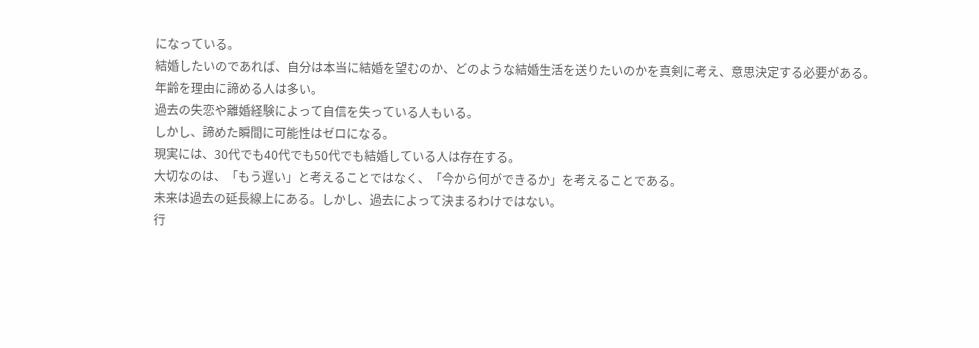になっている。
結婚したいのであれば、自分は本当に結婚を望むのか、どのような結婚生活を送りたいのかを真剣に考え、意思決定する必要がある。
年齢を理由に諦める人は多い。
過去の失恋や離婚経験によって自信を失っている人もいる。
しかし、諦めた瞬間に可能性はゼロになる。
現実には、30代でも40代でも50代でも結婚している人は存在する。
大切なのは、「もう遅い」と考えることではなく、「今から何ができるか」を考えることである。
未来は過去の延長線上にある。しかし、過去によって決まるわけではない。
行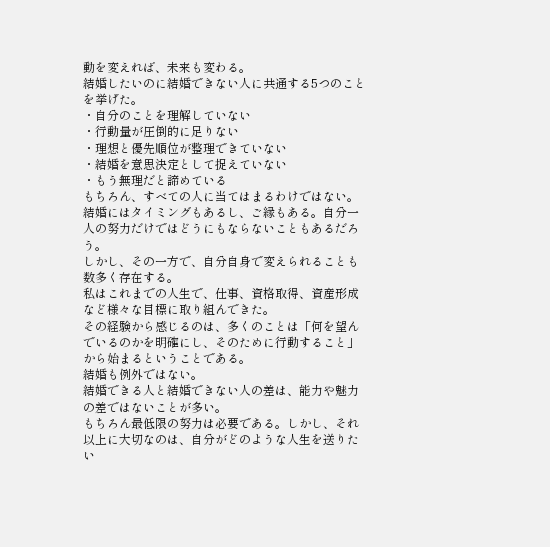動を変えれば、未来も変わる。
結婚したいのに結婚できない人に共通する5つのことを挙げた。
・自分のことを理解していない
・行動量が圧倒的に足りない
・理想と優先順位が整理できていない
・結婚を意思決定として捉えていない
・もう無理だと諦めている
もちろん、すべての人に当てはまるわけではない。
結婚にはタイミングもあるし、ご縁もある。自分一人の努力だけではどうにもならないこともあるだろう。
しかし、その一方で、自分自身で変えられることも数多く存在する。
私はこれまでの人生で、仕事、資格取得、資産形成など様々な目標に取り組んできた。
その経験から感じるのは、多くのことは「何を望んでいるのかを明確にし、そのために行動すること」から始まるということである。
結婚も例外ではない。
結婚できる人と結婚できない人の差は、能力や魅力の差ではないことが多い。
もちろん最低限の努力は必要である。しかし、それ以上に大切なのは、自分がどのような人生を送りたい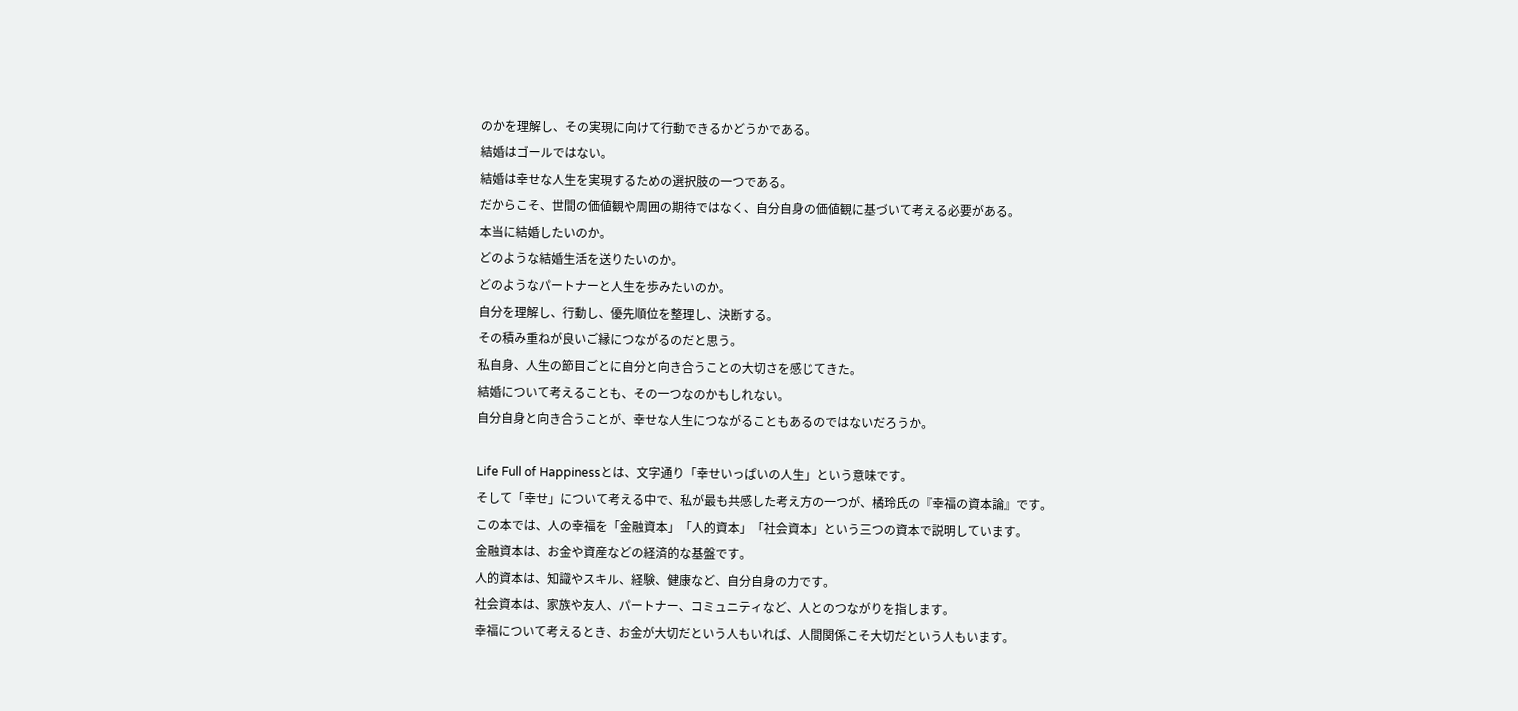のかを理解し、その実現に向けて行動できるかどうかである。
結婚はゴールではない。
結婚は幸せな人生を実現するための選択肢の一つである。
だからこそ、世間の価値観や周囲の期待ではなく、自分自身の価値観に基づいて考える必要がある。
本当に結婚したいのか。
どのような結婚生活を送りたいのか。
どのようなパートナーと人生を歩みたいのか。
自分を理解し、行動し、優先順位を整理し、決断する。
その積み重ねが良いご縁につながるのだと思う。
私自身、人生の節目ごとに自分と向き合うことの大切さを感じてきた。
結婚について考えることも、その一つなのかもしれない。
自分自身と向き合うことが、幸せな人生につながることもあるのではないだろうか。

Life Full of Happinessとは、文字通り「幸せいっぱいの人生」という意味です。
そして「幸せ」について考える中で、私が最も共感した考え方の一つが、橘玲氏の『幸福の資本論』です。
この本では、人の幸福を「金融資本」「人的資本」「社会資本」という三つの資本で説明しています。
金融資本は、お金や資産などの経済的な基盤です。
人的資本は、知識やスキル、経験、健康など、自分自身の力です。
社会資本は、家族や友人、パートナー、コミュニティなど、人とのつながりを指します。
幸福について考えるとき、お金が大切だという人もいれば、人間関係こそ大切だという人もいます。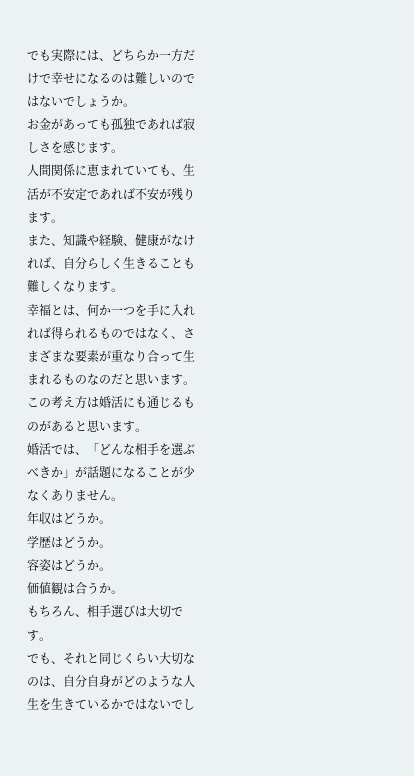でも実際には、どちらか一方だけで幸せになるのは難しいのではないでしょうか。
お金があっても孤独であれば寂しさを感じます。
人間関係に恵まれていても、生活が不安定であれば不安が残ります。
また、知識や経験、健康がなければ、自分らしく生きることも難しくなります。
幸福とは、何か一つを手に入れれば得られるものではなく、さまざまな要素が重なり合って生まれるものなのだと思います。
この考え方は婚活にも通じるものがあると思います。
婚活では、「どんな相手を選ぶべきか」が話題になることが少なくありません。
年収はどうか。
学歴はどうか。
容姿はどうか。
価値観は合うか。
もちろん、相手選びは大切です。
でも、それと同じくらい大切なのは、自分自身がどのような人生を生きているかではないでし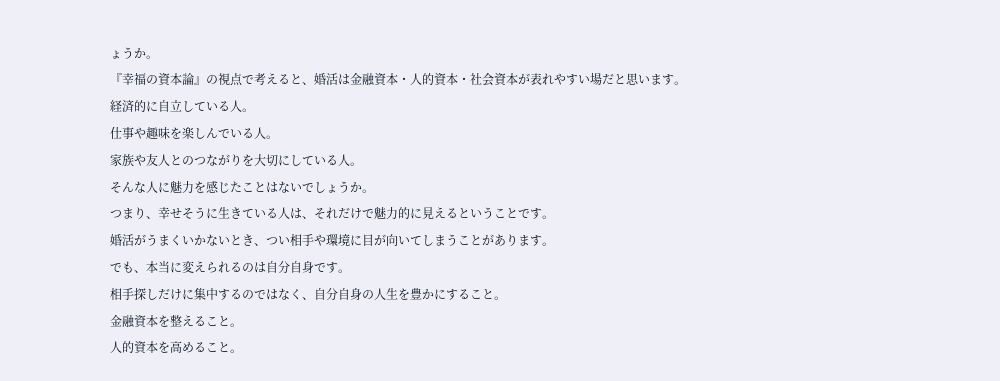ょうか。
『幸福の資本論』の視点で考えると、婚活は金融資本・人的資本・社会資本が表れやすい場だと思います。
経済的に自立している人。
仕事や趣味を楽しんでいる人。
家族や友人とのつながりを大切にしている人。
そんな人に魅力を感じたことはないでしょうか。
つまり、幸せそうに生きている人は、それだけで魅力的に見えるということです。
婚活がうまくいかないとき、つい相手や環境に目が向いてしまうことがあります。
でも、本当に変えられるのは自分自身です。
相手探しだけに集中するのではなく、自分自身の人生を豊かにすること。
金融資本を整えること。
人的資本を高めること。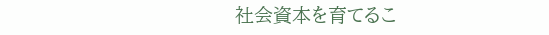社会資本を育てるこ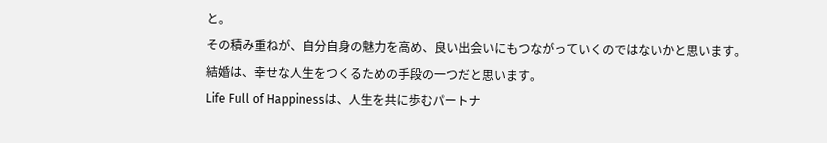と。
その積み重ねが、自分自身の魅力を高め、良い出会いにもつながっていくのではないかと思います。
結婚は、幸せな人生をつくるための手段の一つだと思います。
Life Full of Happinessは、人生を共に歩むパートナ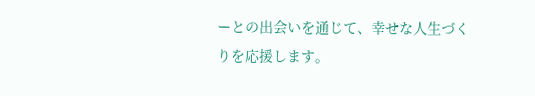ーとの出会いを通じて、幸せな人生づくりを応援します。